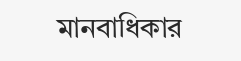মানবাধিকার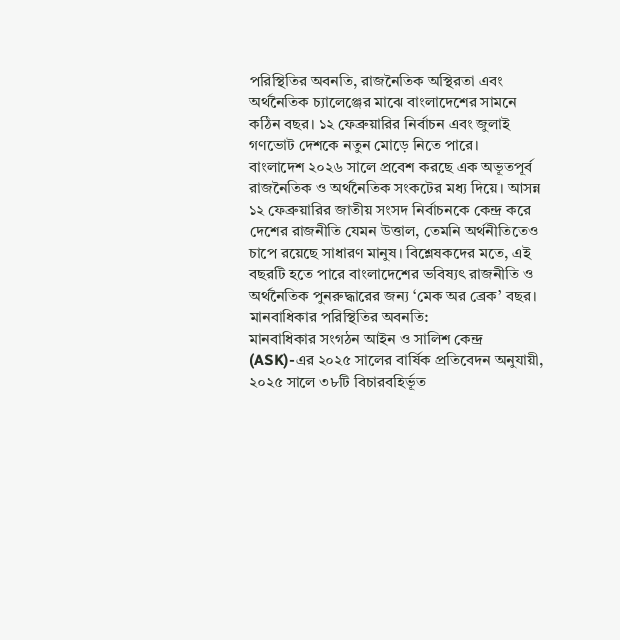পরিস্থিতির অবনতি, রাজনৈতিক অস্থিরতা এবং অর্থনৈতিক চ্যালেঞ্জের মাঝে বাংলাদেশের সামনে কঠিন বছর। ১২ ফেব্রুয়ারির নির্বাচন এবং জুলাই গণভোট দেশকে নতুন মোড়ে নিতে পারে।
বাংলাদেশ ২০২৬ সালে প্রবেশ করছে এক অভূতপূর্ব রাজনৈতিক ও অর্থনৈতিক সংকটের মধ্য দিয়ে। আসন্ন ১২ ফেব্রুয়ারির জাতীয় সংসদ নির্বাচনকে কেন্দ্র করে দেশের রাজনীতি যেমন উত্তাল, তেমনি অর্থনীতিতেও চাপে রয়েছে সাধারণ মানুষ। বিশ্লেষকদের মতে, এই বছরটি হতে পারে বাংলাদেশের ভবিষ্যৎ রাজনীতি ও অর্থনৈতিক পুনরুদ্ধারের জন্য ‘মেক অর ব্রেক’ বছর।
মানবাধিকার পরিস্থিতির অবনতি:
মানবাধিকার সংগঠন আইন ও সালিশ কেন্দ্র (ASK)-এর ২০২৫ সালের বার্ষিক প্রতিবেদন অনুযায়ী,
২০২৫ সালে ৩৮টি বিচারবহির্ভূত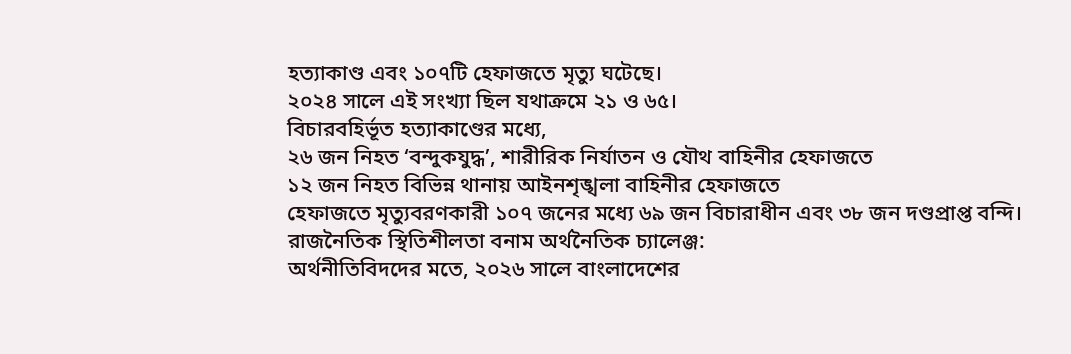হত্যাকাণ্ড এবং ১০৭টি হেফাজতে মৃত্যু ঘটেছে।
২০২৪ সালে এই সংখ্যা ছিল যথাক্রমে ২১ ও ৬৫।
বিচারবহির্ভূত হত্যাকাণ্ডের মধ্যে,
২৬ জন নিহত ‘বন্দুকযুদ্ধ’, শারীরিক নির্যাতন ও যৌথ বাহিনীর হেফাজতে
১২ জন নিহত বিভিন্ন থানায় আইনশৃঙ্খলা বাহিনীর হেফাজতে
হেফাজতে মৃত্যুবরণকারী ১০৭ জনের মধ্যে ৬৯ জন বিচারাধীন এবং ৩৮ জন দণ্ডপ্রাপ্ত বন্দি।
রাজনৈতিক স্থিতিশীলতা বনাম অর্থনৈতিক চ্যালেঞ্জ:
অর্থনীতিবিদদের মতে, ২০২৬ সালে বাংলাদেশের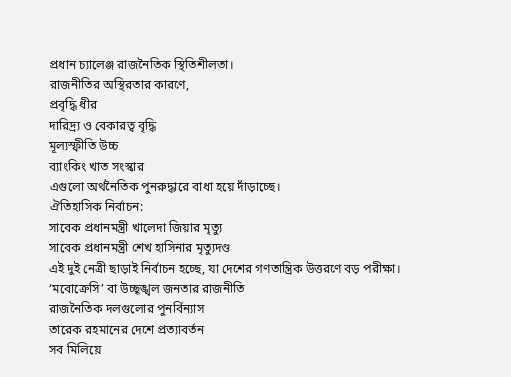প্রধান চ্যালেঞ্জ রাজনৈতিক স্থিতিশীলতা।
রাজনীতির অস্থিরতার কারণে,
প্রবৃদ্ধি ধীর
দারিদ্র্য ও বেকারত্ব বৃদ্ধি
মূল্যস্ফীতি উচ্চ
ব্যাংকিং খাত সংস্কার
এগুলো অর্থনৈতিক পুনরুদ্ধারে বাধা হয়ে দাঁড়াচ্ছে।
ঐতিহাসিক নির্বাচন:
সাবেক প্রধানমন্ত্রী খালেদা জিয়ার মৃত্যু
সাবেক প্রধানমন্ত্রী শেখ হাসিনার মৃত্যুদণ্ড
এই দুই নেত্রী ছাড়াই নির্বাচন হচ্ছে, যা দেশের গণতান্ত্রিক উত্তরণে বড় পরীক্ষা।
‘মবোক্রেসি’ বা উচ্ছৃঙ্খল জনতার রাজনীতি
রাজনৈতিক দলগুলোর পুনর্বিন্যাস
তারেক রহমানের দেশে প্রত্যাবর্তন
সব মিলিয়ে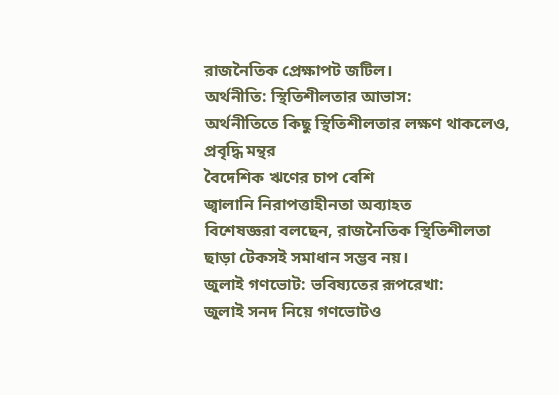রাজনৈতিক প্রেক্ষাপট জটিল।
অর্থনীতি: স্থিতিশীলতার আভাস:
অর্থনীতিতে কিছু স্থিতিশীলতার লক্ষণ থাকলেও,
প্রবৃদ্ধি মন্থর
বৈদেশিক ঋণের চাপ বেশি
জ্বালানি নিরাপত্তাহীনতা অব্যাহত
বিশেষজ্ঞরা বলছেন, রাজনৈতিক স্থিতিশীলতা ছাড়া টেকসই সমাধান সম্ভব নয়।
জুলাই গণভোট: ভবিষ্যতের রূপরেখা:
জুলাই সনদ নিয়ে গণভোটও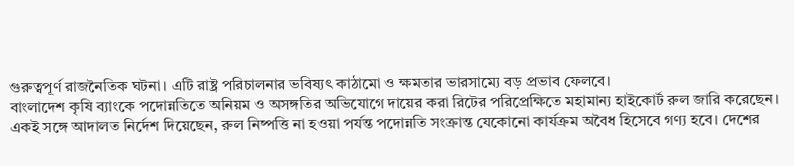গুরুত্বপূর্ণ রাজনৈতিক ঘটনা। এটি রাষ্ট্র পরিচালনার ভবিষ্যৎ কাঠামো ও ক্ষমতার ভারসাম্যে বড় প্রভাব ফেলবে।
বাংলাদেশ কৃষি ব্যাংকে পদোন্নতিতে অনিয়ম ও অসঙ্গতির অভিযোগে দায়ের করা রিটের পরিপ্রেক্ষিতে মহামান্য হাইকোর্ট রুল জারি করেছেন। একই সঙ্গে আদালত নির্দেশ দিয়েছেন, রুল নিষ্পত্তি না হওয়া পর্যন্ত পদোন্নতি সংক্রান্ত যেকোনো কার্যক্রম অবৈধ হিসেবে গণ্য হবে। দেশের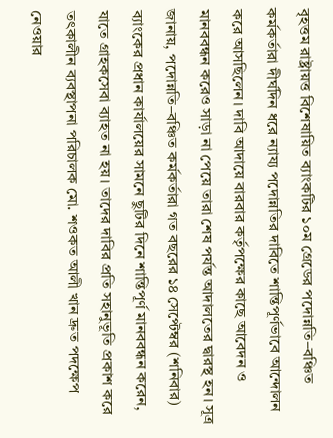বৃহত্তম রাষ্ট্রায়ত্ত বিশেষায়িত ব্যাংকটির ১০ম গ্রেডের পদোন্নতি–বঞ্চিত কর্মকর্তারা দীর্ঘদিন ধরে ন্যায্য পদোন্নতির দাবিতে শান্তিপূর্ণভাবে আন্দোলন করে আসছিলেন। দাবি আদায়ে বারবার কর্তৃপক্ষের কাছে আবেদন ও মানববন্ধন করেও সাড়া না পেয়ে তারা শেষ পর্যন্ত আদালতের দ্বারস্থ হন। সূত্র জানায়, পদোন্নতি–বঞ্চিত কর্মকর্তারা গত বছরের ১৪ সেপ্টেম্বর (শনিবার) ব্যাংকের প্রধান কার্যালয়ের সামনে ছুটির দিনে শান্তিপূর্ণ মানববন্ধন করেন, যাতে গ্রাহকসেবা ব্যাহত না হয়। তাদের দাবির প্রতি সহানুভূতি প্রকাশ করে তৎকালীন ব্যবস্থাপনা পরিচালক মো. শওকত আলী খান দ্রুত পদক্ষেপ নেওয়ার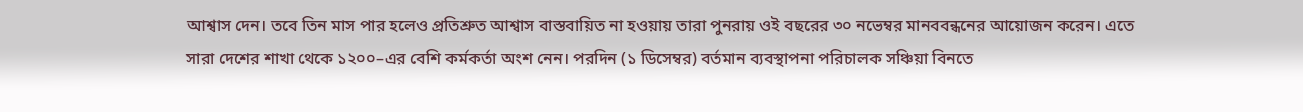আশ্বাস দেন। তবে তিন মাস পার হলেও প্রতিশ্রুত আশ্বাস বাস্তবায়িত না হওয়ায় তারা পুনরায় ওই বছরের ৩০ নভেম্বর মানববন্ধনের আয়োজন করেন। এতে সারা দেশের শাখা থেকে ১২০০–এর বেশি কর্মকর্তা অংশ নেন। পরদিন (১ ডিসেম্বর) বর্তমান ব্যবস্থাপনা পরিচালক সঞ্চিয়া বিনতে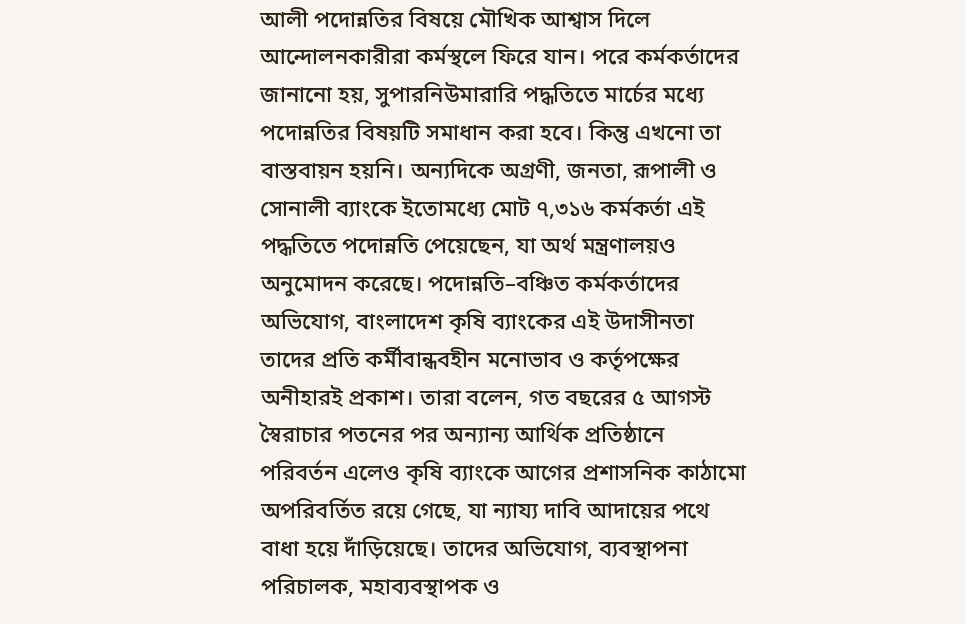আলী পদোন্নতির বিষয়ে মৌখিক আশ্বাস দিলে আন্দোলনকারীরা কর্মস্থলে ফিরে যান। পরে কর্মকর্তাদের জানানো হয়, সুপারনিউমারারি পদ্ধতিতে মার্চের মধ্যে পদোন্নতির বিষয়টি সমাধান করা হবে। কিন্তু এখনো তা বাস্তবায়ন হয়নি। অন্যদিকে অগ্রণী, জনতা, রূপালী ও সোনালী ব্যাংকে ইতোমধ্যে মোট ৭,৩১৬ কর্মকর্তা এই পদ্ধতিতে পদোন্নতি পেয়েছেন, যা অর্থ মন্ত্রণালয়ও অনুমোদন করেছে। পদোন্নতি–বঞ্চিত কর্মকর্তাদের অভিযোগ, বাংলাদেশ কৃষি ব্যাংকের এই উদাসীনতা তাদের প্রতি কর্মীবান্ধবহীন মনোভাব ও কর্তৃপক্ষের অনীহারই প্রকাশ। তারা বলেন, গত বছরের ৫ আগস্ট স্বৈরাচার পতনের পর অন্যান্য আর্থিক প্রতিষ্ঠানে পরিবর্তন এলেও কৃষি ব্যাংকে আগের প্রশাসনিক কাঠামো অপরিবর্তিত রয়ে গেছে, যা ন্যায্য দাবি আদায়ের পথে বাধা হয়ে দাঁড়িয়েছে। তাদের অভিযোগ, ব্যবস্থাপনা পরিচালক, মহাব্যবস্থাপক ও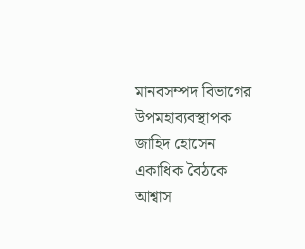মানবসম্পদ বিভাগের উপমহাব্যবস্থাপক জাহিদ হোসেন একাধিক বৈঠকে আশ্বাস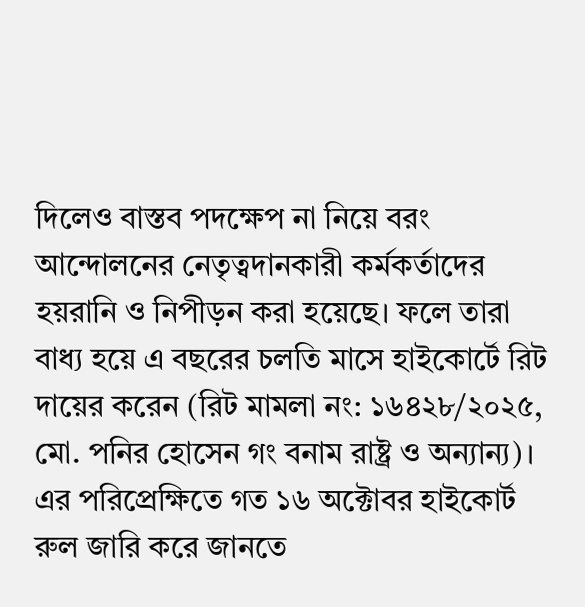দিলেও বাস্তব পদক্ষেপ না নিয়ে বরং আন্দোলনের নেতৃত্বদানকারী কর্মকর্তাদের হয়রানি ও নিপীড়ন করা হয়েছে। ফলে তারা বাধ্য হয়ে এ বছরের চলতি মাসে হাইকোর্টে রিট দায়ের করেন (রিট মামলা নং: ১৬৪২৮/২০২৫, মো. পনির হোসেন গং বনাম রাষ্ট্র ও অন্যান্য)। এর পরিপ্রেক্ষিতে গত ১৬ অক্টোবর হাইকোর্ট রুল জারি করে জানতে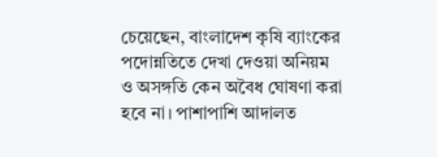চেয়েছেন, বাংলাদেশ কৃষি ব্যাংকের পদোন্নতিতে দেখা দেওয়া অনিয়ম ও অসঙ্গতি কেন অবৈধ ঘোষণা করা হবে না। পাশাপাশি আদালত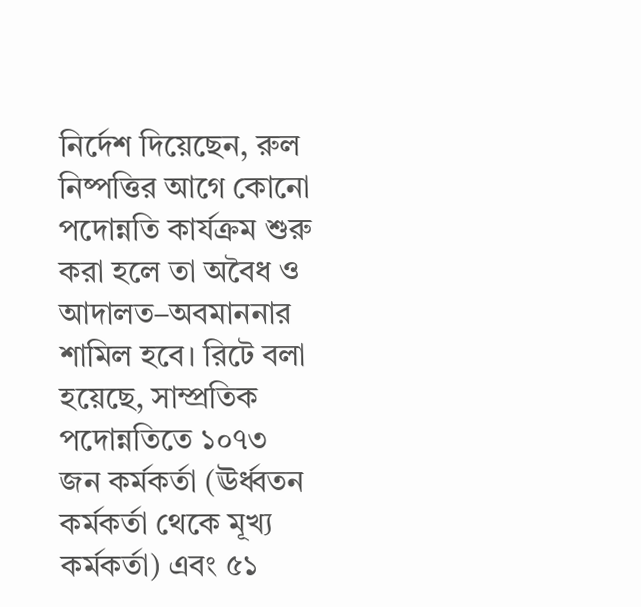নির্দেশ দিয়েছেন, রুল নিষ্পত্তির আগে কোনো পদোন্নতি কার্যক্রম শুরু করা হলে তা অবৈধ ও আদালত–অবমাননার শামিল হবে। রিটে বলা হয়েছে, সাম্প্রতিক পদোন্নতিতে ১০৭৩ জন কর্মকর্তা (ঊর্ধ্বতন কর্মকর্তা থেকে মূখ্য কর্মকর্তা) এবং ৫১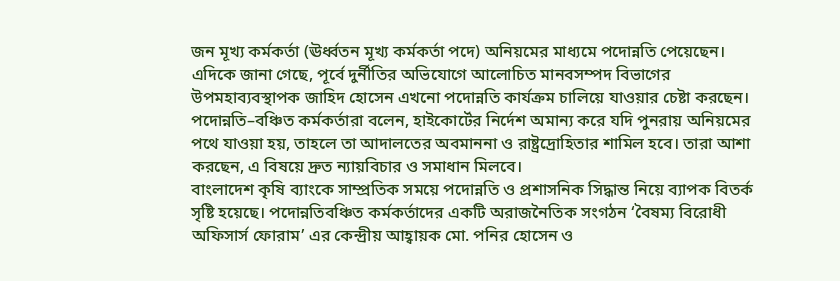জন মূখ্য কর্মকর্তা (ঊর্ধ্বতন মূখ্য কর্মকর্তা পদে) অনিয়মের মাধ্যমে পদোন্নতি পেয়েছেন। এদিকে জানা গেছে, পূর্বে দুর্নীতির অভিযোগে আলোচিত মানবসম্পদ বিভাগের উপমহাব্যবস্থাপক জাহিদ হোসেন এখনো পদোন্নতি কার্যক্রম চালিয়ে যাওয়ার চেষ্টা করছেন। পদোন্নতি–বঞ্চিত কর্মকর্তারা বলেন, হাইকোর্টের নির্দেশ অমান্য করে যদি পুনরায় অনিয়মের পথে যাওয়া হয়, তাহলে তা আদালতের অবমাননা ও রাষ্ট্রদ্রোহিতার শামিল হবে। তারা আশা করছেন, এ বিষয়ে দ্রুত ন্যায়বিচার ও সমাধান মিলবে।
বাংলাদেশ কৃষি ব্যাংকে সাম্প্রতিক সময়ে পদোন্নতি ও প্রশাসনিক সিদ্ধান্ত নিয়ে ব্যাপক বিতর্ক সৃষ্টি হয়েছে। পদোন্নতিবঞ্চিত কর্মকর্তাদের একটি অরাজনৈতিক সংগঠন ‘বৈষম্য বিরোধী অফিসার্স ফোরাম’ এর কেন্দ্রীয় আহ্বায়ক মো. পনির হোসেন ও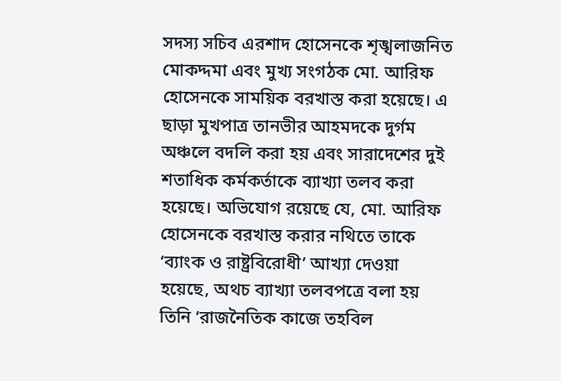সদস্য সচিব এরশাদ হোসেনকে শৃঙ্খলাজনিত মোকদ্দমা এবং মুখ্য সংগঠক মো. আরিফ হোসেনকে সাময়িক বরখাস্ত করা হয়েছে। এ ছাড়া মুখপাত্র তানভীর আহমদকে দুর্গম অঞ্চলে বদলি করা হয় এবং সারাদেশের দুই শতাধিক কর্মকর্তাকে ব্যাখ্যা তলব করা হয়েছে। অভিযোগ রয়েছে যে, মো. আরিফ হোসেনকে বরখাস্ত করার নথিতে তাকে ‘ব্যাংক ও রাষ্ট্রবিরোধী’ আখ্যা দেওয়া হয়েছে, অথচ ব্যাখ্যা তলবপত্রে বলা হয় তিনি ‘রাজনৈতিক কাজে তহবিল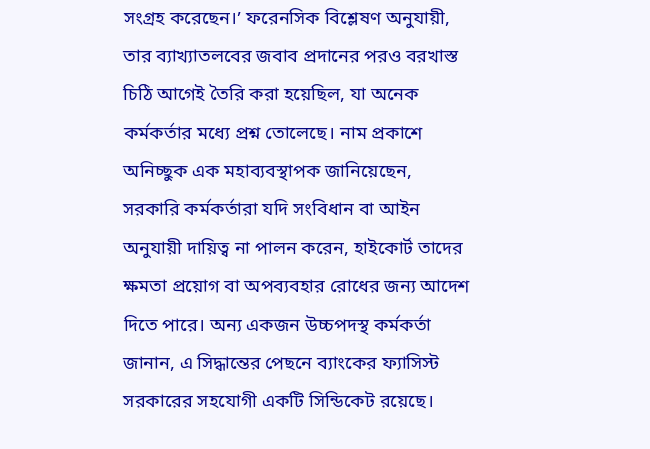সংগ্রহ করেছেন।’ ফরেনসিক বিশ্লেষণ অনুযায়ী, তার ব্যাখ্যাতলবের জবাব প্রদানের পরও বরখাস্ত চিঠি আগেই তৈরি করা হয়েছিল, যা অনেক কর্মকর্তার মধ্যে প্রশ্ন তোলেছে। নাম প্রকাশে অনিচ্ছুক এক মহাব্যবস্থাপক জানিয়েছেন, সরকারি কর্মকর্তারা যদি সংবিধান বা আইন অনুযায়ী দায়িত্ব না পালন করেন, হাইকোর্ট তাদের ক্ষমতা প্রয়োগ বা অপব্যবহার রোধের জন্য আদেশ দিতে পারে। অন্য একজন উচ্চপদস্থ কর্মকর্তা জানান, এ সিদ্ধান্তের পেছনে ব্যাংকের ফ্যাসিস্ট সরকারের সহযোগী একটি সিন্ডিকেট রয়েছে।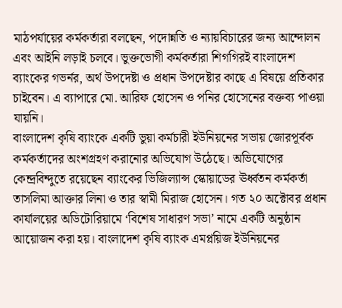মাঠপর্যায়ের কর্মকর্তারা বলছেন, পদোন্নতি ও ন্যায়বিচারের জন্য আন্দোলন এবং আইনি লড়াই চলবে। ভুক্তভোগী কর্মকর্তারা শিগগিরই বাংলাদেশ ব্যাংকের গভর্নর, অর্থ উপদেষ্টা ও প্রধান উপদেষ্টার কাছে এ বিষয়ে প্রতিকার চাইবেন। এ ব্যাপারে মো. আরিফ হোসেন ও পনির হোসেনের বক্তব্য পাওয়া যায়নি।
বাংলাদেশ কৃষি ব্যাংকে একটি ভুয়া কর্মচারী ইউনিয়নের সভায় জোরপূর্বক কর্মকর্তাদের অংশগ্রহণ করানোর অভিযোগ উঠেছে। অভিযোগের কেন্দ্রবিন্দুতে রয়েছেন ব্যাংকের ভিজিল্যান্স স্কোয়াডের ঊর্ধ্বতন কর্মকর্তা তাসলিমা আক্তার লিনা ও তার স্বামী মিরাজ হোসেন। গত ২০ অক্টোবর প্রধান কার্যালয়ের অডিটোরিয়ামে ‘বিশেষ সাধারণ সভা’ নামে একটি অনুষ্ঠান আয়োজন করা হয়। বাংলাদেশ কৃষি ব্যাংক এমপ্লয়িজ ইউনিয়নের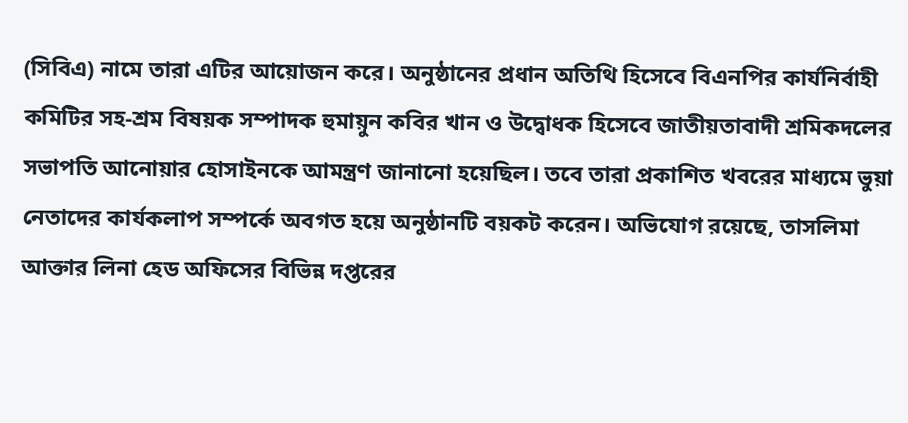(সিবিএ) নামে তারা এটির আয়োজন করে। অনুষ্ঠানের প্রধান অতিথি হিসেবে বিএনপির কার্যনির্বাহী কমিটির সহ-শ্রম বিষয়ক সম্পাদক হুমায়ুন কবির খান ও উদ্বোধক হিসেবে জাতীয়তাবাদী শ্রমিকদলের সভাপতি আনোয়ার হোসাইনকে আমন্ত্রণ জানানো হয়েছিল। তবে তারা প্রকাশিত খবরের মাধ্যমে ভুয়া নেতাদের কার্যকলাপ সম্পর্কে অবগত হয়ে অনুষ্ঠানটি বয়কট করেন। অভিযোগ রয়েছে, তাসলিমা আক্তার লিনা হেড অফিসের বিভিন্ন দপ্তরের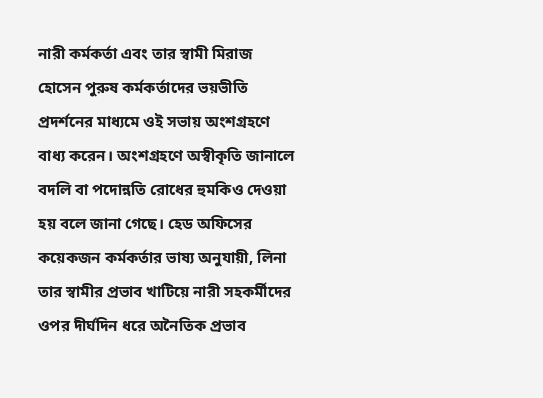নারী কর্মকর্তা এবং তার স্বামী মিরাজ হোসেন পুরুষ কর্মকর্তাদের ভয়ভীতি প্রদর্শনের মাধ্যমে ওই সভায় অংশগ্রহণে বাধ্য করেন। অংশগ্রহণে অস্বীকৃতি জানালে বদলি বা পদোন্নতি রোধের হুমকিও দেওয়া হয় বলে জানা গেছে। হেড অফিসের কয়েকজন কর্মকর্তার ভাষ্য অনুযায়ী, লিনা তার স্বামীর প্রভাব খাটিয়ে নারী সহকর্মীদের ওপর দীর্ঘদিন ধরে অনৈতিক প্রভাব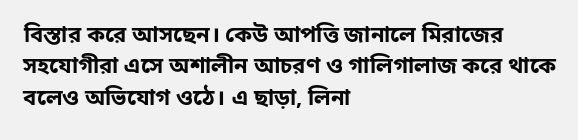বিস্তার করে আসছেন। কেউ আপত্তি জানালে মিরাজের সহযোগীরা এসে অশালীন আচরণ ও গালিগালাজ করে থাকে বলেও অভিযোগ ওঠে। এ ছাড়া, লিনা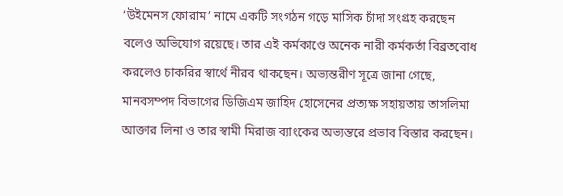‘উইমেনস ফোরাম’ নামে একটি সংগঠন গড়ে মাসিক চাঁদা সংগ্রহ করছেন বলেও অভিযোগ রয়েছে। তার এই কর্মকাণ্ডে অনেক নারী কর্মকর্তা বিব্রতবোধ করলেও চাকরির স্বার্থে নীরব থাকছেন। অভ্যন্তরীণ সূত্রে জানা গেছে, মানবসম্পদ বিভাগের ডিজিএম জাহিদ হোসেনের প্রত্যক্ষ সহায়তায় তাসলিমা আক্তার লিনা ও তার স্বামী মিরাজ ব্যাংকের অভ্যন্তরে প্রভাব বিস্তার করছেন।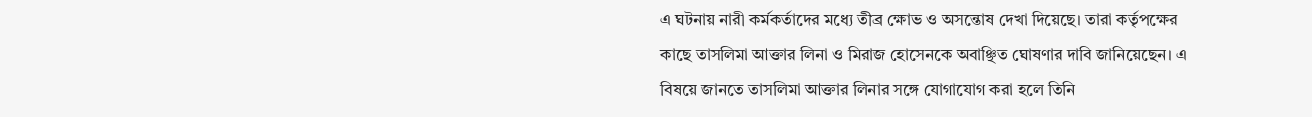এ ঘটনায় নারী কর্মকর্তাদের মধ্যে তীব্র ক্ষোভ ও অসন্তোষ দেখা দিয়েছে। তারা কর্তৃপক্ষের কাছে তাসলিমা আক্তার লিনা ও মিরাজ হোসেনকে অবাঞ্ছিত ঘোষণার দাবি জানিয়েছেন। এ বিষয়ে জানতে তাসলিমা আক্তার লিনার সঙ্গে যোগাযোগ করা হলে তিনি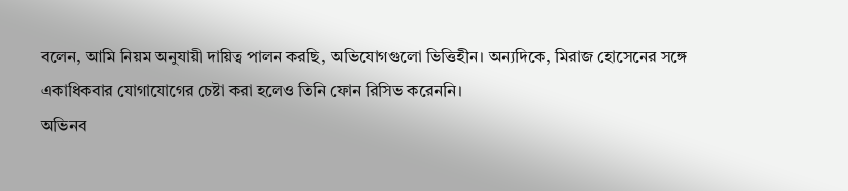বলেন, আমি নিয়ম অনুযায়ী দায়িত্ব পালন করছি, অভিযোগগুলো ভিত্তিহীন। অন্যদিকে, মিরাজ হোসেনের সঙ্গে একাধিকবার যোগাযোগের চেষ্টা করা হলেও তিনি ফোন রিসিভ করেননি।
অভিনব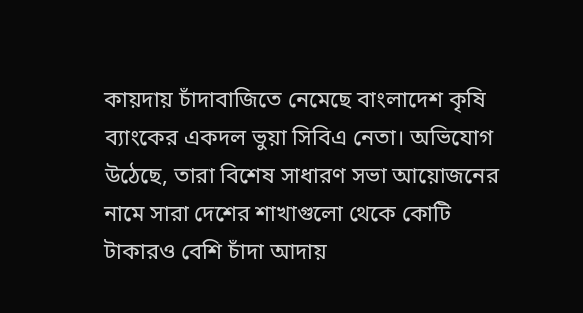কায়দায় চাঁদাবাজিতে নেমেছে বাংলাদেশ কৃষি ব্যাংকের একদল ভুয়া সিবিএ নেতা। অভিযোগ উঠেছে, তারা বিশেষ সাধারণ সভা আয়োজনের নামে সারা দেশের শাখাগুলো থেকে কোটি টাকারও বেশি চাঁদা আদায়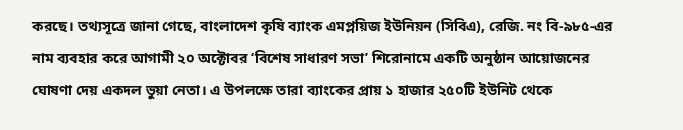করছে। তথ্যসূত্রে জানা গেছে, বাংলাদেশ কৃষি ব্যাংক এমপ্লয়িজ ইউনিয়ন (সিবিএ), রেজি. নং বি-৯৮৫-এর নাম ব্যবহার করে আগামী ২০ অক্টোবর ‘বিশেষ সাধারণ সভা’ শিরোনামে একটি অনুষ্ঠান আয়োজনের ঘোষণা দেয় একদল ভুয়া নেতা। এ উপলক্ষে তারা ব্যাংকের প্রায় ১ হাজার ২৫০টি ইউনিট থেকে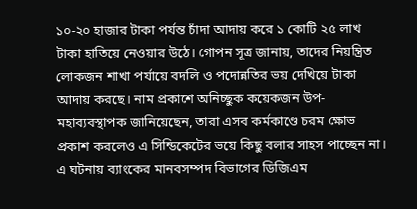১০-২০ হাজার টাকা পর্যন্ত চাঁদা আদায় করে ১ কোটি ২৫ লাখ টাকা হাতিয়ে নেওয়ার উঠে। গোপন সূত্র জানায়, তাদের নিয়ন্ত্রিত লোকজন শাখা পর্যায়ে বদলি ও পদোন্নতির ভয় দেখিয়ে টাকা আদায় করছে। নাম প্রকাশে অনিচ্ছুক কয়েকজন উপ-মহাব্যবস্থাপক জানিয়েছেন, তারা এসব কর্মকাণ্ডে চরম ক্ষোভ প্রকাশ করলেও এ সিন্ডিকেটের ভয়ে কিছু বলার সাহস পাচ্ছেন না। এ ঘটনায় ব্যাংকের মানবসম্পদ বিভাগের ডিজিএম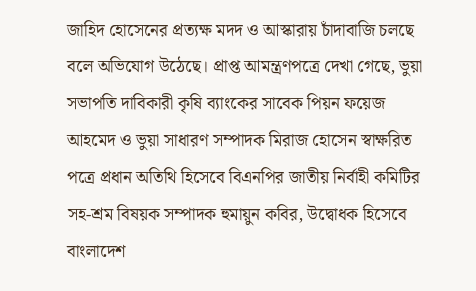জাহিদ হোসেনের প্রত্যক্ষ মদদ ও আস্কারায় চাঁদাবাজি চলছে বলে অভিযোগ উঠেছে। প্রাপ্ত আমন্ত্রণপত্রে দেখা গেছে, ভুয়া সভাপতি দাবিকারী কৃষি ব্যাংকের সাবেক পিয়ন ফয়েজ আহমেদ ও ভুয়া সাধারণ সম্পাদক মিরাজ হোসেন স্বাক্ষরিত পত্রে প্রধান অতিথি হিসেবে বিএনপির জাতীয় নির্বাহী কমিটির সহ-শ্রম বিষয়ক সম্পাদক হুমায়ুন কবির, উদ্বোধক হিসেবে বাংলাদেশ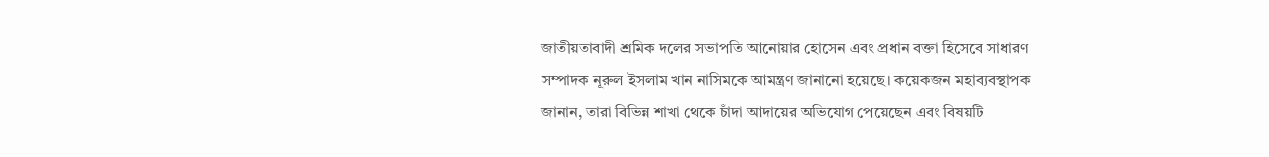জাতীয়তাবাদী শ্রমিক দলের সভাপতি আনোয়ার হোসেন এবং প্রধান বক্তা হিসেবে সাধারণ সম্পাদক নূরুল ইসলাম খান নাসিমকে আমন্ত্রণ জানানো হয়েছে। কয়েকজন মহাব্যবস্থাপক জানান, তারা বিভিন্ন শাখা থেকে চাঁদা আদায়ের অভিযোগ পেয়েছেন এবং বিষয়টি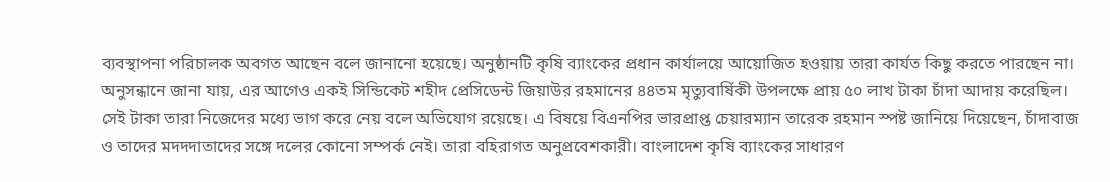ব্যবস্থাপনা পরিচালক অবগত আছেন বলে জানানো হয়েছে। অনুষ্ঠানটি কৃষি ব্যাংকের প্রধান কার্যালয়ে আয়োজিত হওয়ায় তারা কার্যত কিছু করতে পারছেন না। অনুসন্ধানে জানা যায়, এর আগেও একই সিন্ডিকেট শহীদ প্রেসিডেন্ট জিয়াউর রহমানের ৪৪তম মৃত্যুবার্ষিকী উপলক্ষে প্রায় ৫০ লাখ টাকা চাঁদা আদায় করেছিল। সেই টাকা তারা নিজেদের মধ্যে ভাগ করে নেয় বলে অভিযোগ রয়েছে। এ বিষয়ে বিএনপির ভারপ্রাপ্ত চেয়ারম্যান তারেক রহমান স্পষ্ট জানিয়ে দিয়েছেন, চাঁদাবাজ ও তাদের মদদদাতাদের সঙ্গে দলের কোনো সম্পর্ক নেই। তারা বহিরাগত অনুপ্রবেশকারী। বাংলাদেশ কৃষি ব্যাংকের সাধারণ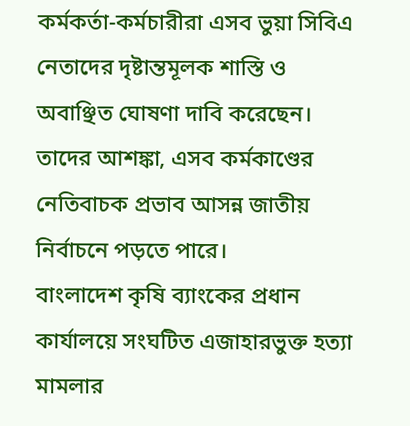কর্মকর্তা-কর্মচারীরা এসব ভুয়া সিবিএ নেতাদের দৃষ্টান্তমূলক শাস্তি ও অবাঞ্ছিত ঘোষণা দাবি করেছেন। তাদের আশঙ্কা, এসব কর্মকাণ্ডের নেতিবাচক প্রভাব আসন্ন জাতীয় নির্বাচনে পড়তে পারে।
বাংলাদেশ কৃষি ব্যাংকের প্রধান কার্যালয়ে সংঘটিত এজাহারভুক্ত হত্যা মামলার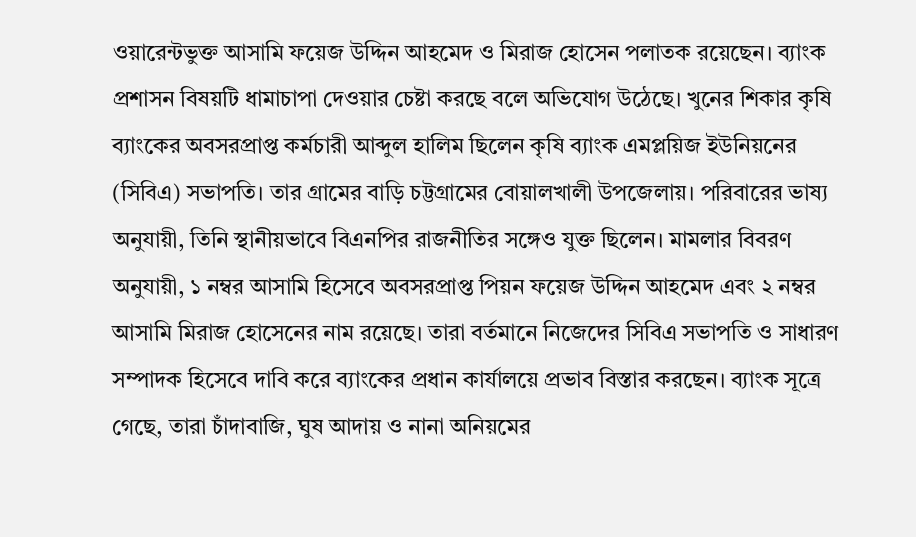ওয়ারেন্টভুক্ত আসামি ফয়েজ উদ্দিন আহমেদ ও মিরাজ হোসেন পলাতক রয়েছেন। ব্যাংক প্রশাসন বিষয়টি ধামাচাপা দেওয়ার চেষ্টা করছে বলে অভিযোগ উঠেছে। খুনের শিকার কৃষি ব্যাংকের অবসরপ্রাপ্ত কর্মচারী আব্দুল হালিম ছিলেন কৃষি ব্যাংক এমপ্লয়িজ ইউনিয়নের (সিবিএ) সভাপতি। তার গ্রামের বাড়ি চট্টগ্রামের বোয়ালখালী উপজেলায়। পরিবারের ভাষ্য অনুযায়ী, তিনি স্থানীয়ভাবে বিএনপির রাজনীতির সঙ্গেও যুক্ত ছিলেন। মামলার বিবরণ অনুযায়ী, ১ নম্বর আসামি হিসেবে অবসরপ্রাপ্ত পিয়ন ফয়েজ উদ্দিন আহমেদ এবং ২ নম্বর আসামি মিরাজ হোসেনের নাম রয়েছে। তারা বর্তমানে নিজেদের সিবিএ সভাপতি ও সাধারণ সম্পাদক হিসেবে দাবি করে ব্যাংকের প্রধান কার্যালয়ে প্রভাব বিস্তার করছেন। ব্যাংক সূত্রে গেছে, তারা চাঁদাবাজি, ঘুষ আদায় ও নানা অনিয়মের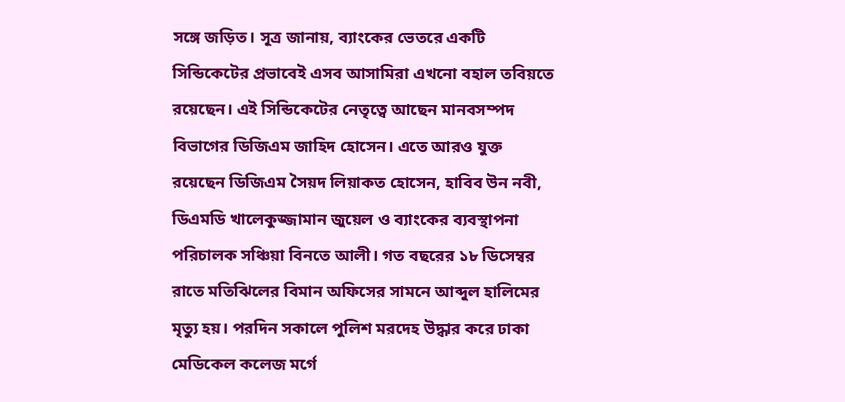সঙ্গে জড়িত। সূত্র জানায়, ব্যাংকের ভেতরে একটি সিন্ডিকেটের প্রভাবেই এসব আসামিরা এখনো বহাল তবিয়তে রয়েছেন। এই সিন্ডিকেটের নেতৃত্বে আছেন মানবসম্পদ বিভাগের ডিজিএম জাহিদ হোসেন। এতে আরও যুক্ত রয়েছেন ডিজিএম সৈয়দ লিয়াকত হোসেন, হাবিব উন নবী, ডিএমডি খালেকুজ্জামান জুয়েল ও ব্যাংকের ব্যবস্থাপনা পরিচালক সঞ্চিয়া বিনতে আলী। গত বছরের ১৮ ডিসেম্বর রাতে মতিঝিলের বিমান অফিসের সামনে আব্দুল হালিমের মৃত্যু হয়। পরদিন সকালে পুলিশ মরদেহ উদ্ধার করে ঢাকা মেডিকেল কলেজ মর্গে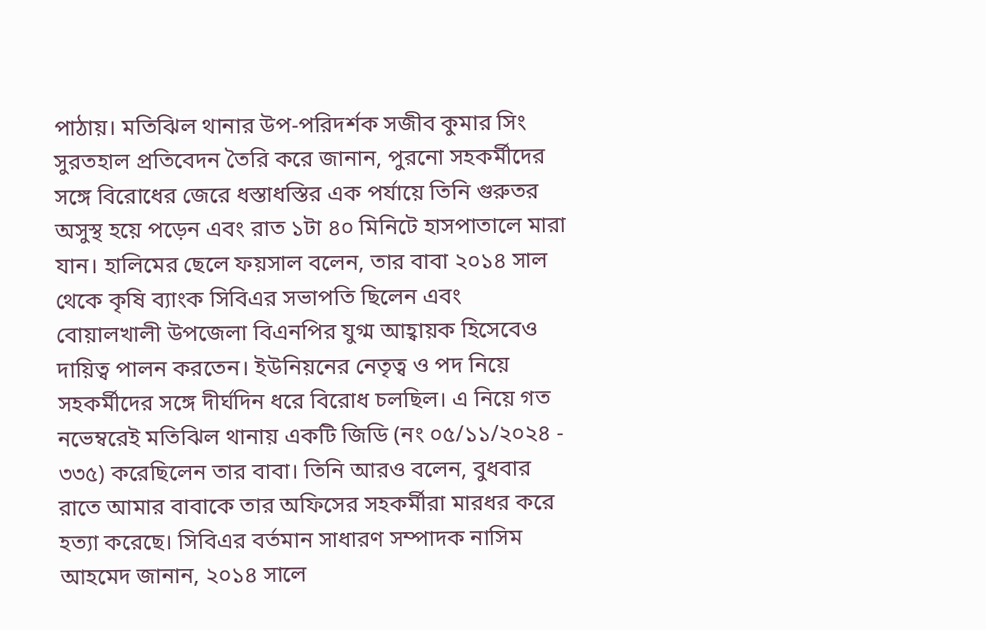পাঠায়। মতিঝিল থানার উপ-পরিদর্শক সজীব কুমার সিং সুরতহাল প্রতিবেদন তৈরি করে জানান, পুরনো সহকর্মীদের সঙ্গে বিরোধের জেরে ধস্তাধস্তির এক পর্যায়ে তিনি গুরুতর অসুস্থ হয়ে পড়েন এবং রাত ১টা ৪০ মিনিটে হাসপাতালে মারা যান। হালিমের ছেলে ফয়সাল বলেন, তার বাবা ২০১৪ সাল থেকে কৃষি ব্যাংক সিবিএর সভাপতি ছিলেন এবং বোয়ালখালী উপজেলা বিএনপির যুগ্ম আহ্বায়ক হিসেবেও দায়িত্ব পালন করতেন। ইউনিয়নের নেতৃত্ব ও পদ নিয়ে সহকর্মীদের সঙ্গে দীর্ঘদিন ধরে বিরোধ চলছিল। এ নিয়ে গত নভেম্বরেই মতিঝিল থানায় একটি জিডি (নং ০৫/১১/২০২৪ - ৩৩৫) করেছিলেন তার বাবা। তিনি আরও বলেন, বুধবার রাতে আমার বাবাকে তার অফিসের সহকর্মীরা মারধর করে হত্যা করেছে। সিবিএর বর্তমান সাধারণ সম্পাদক নাসিম আহমেদ জানান, ২০১৪ সালে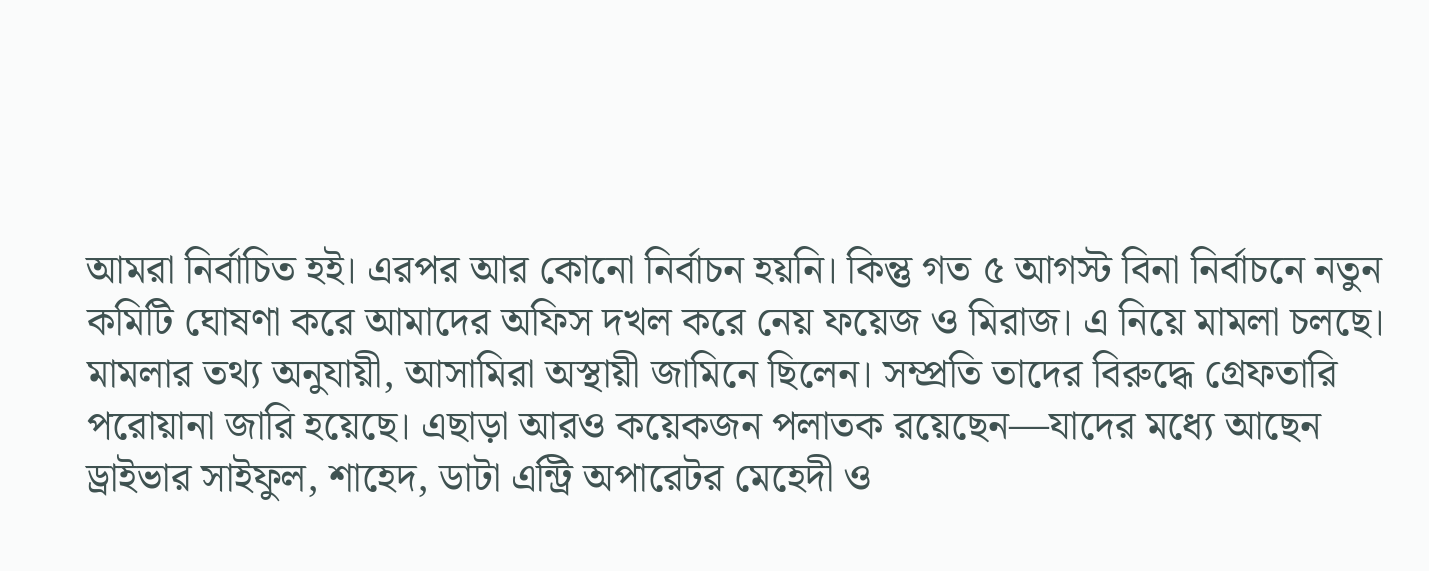আমরা নির্বাচিত হই। এরপর আর কোনো নির্বাচন হয়নি। কিন্তু গত ৫ আগস্ট বিনা নির্বাচনে নতুন কমিটি ঘোষণা করে আমাদের অফিস দখল করে নেয় ফয়েজ ও মিরাজ। এ নিয়ে মামলা চলছে। মামলার তথ্য অনুযায়ী, আসামিরা অস্থায়ী জামিনে ছিলেন। সম্প্রতি তাদের বিরুদ্ধে গ্রেফতারি পরোয়ানা জারি হয়েছে। এছাড়া আরও কয়েকজন পলাতক রয়েছেন—যাদের মধ্যে আছেন ড্রাইভার সাইফুল, শাহেদ, ডাটা এন্ট্রি অপারেটর মেহেদী ও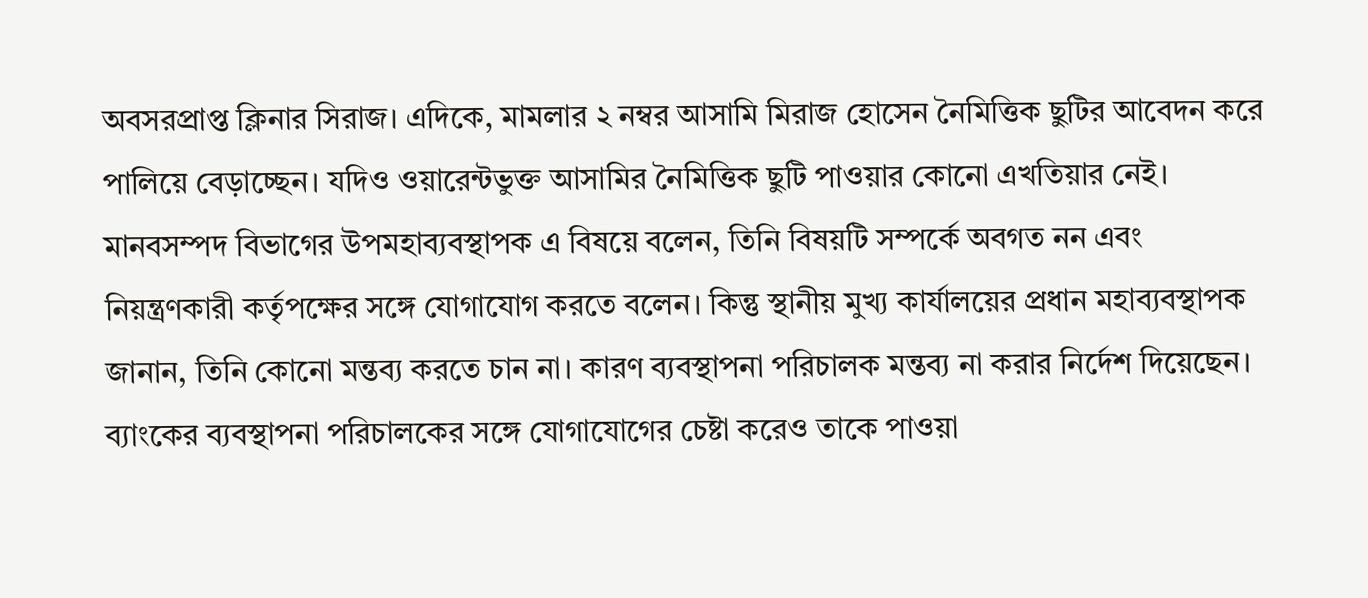অবসরপ্রাপ্ত ক্লিনার সিরাজ। এদিকে, মামলার ২ নম্বর আসামি মিরাজ হোসেন নৈমিত্তিক ছুটির আবেদন করে পালিয়ে বেড়াচ্ছেন। যদিও ওয়ারেন্টভুক্ত আসামির নৈমিত্তিক ছুটি পাওয়ার কোনো এখতিয়ার নেই। মানবসম্পদ বিভাগের উপমহাব্যবস্থাপক এ বিষয়ে বলেন, তিনি বিষয়টি সম্পর্কে অবগত নন এবং নিয়ন্ত্রণকারী কর্তৃপক্ষের সঙ্গে যোগাযোগ করতে বলেন। কিন্তু স্থানীয় মুখ্য কার্যালয়ের প্রধান মহাব্যবস্থাপক জানান, তিনি কোনো মন্তব্য করতে চান না। কারণ ব্যবস্থাপনা পরিচালক মন্তব্য না করার নির্দেশ দিয়েছেন। ব্যাংকের ব্যবস্থাপনা পরিচালকের সঙ্গে যোগাযোগের চেষ্টা করেও তাকে পাওয়া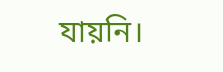যায়নি।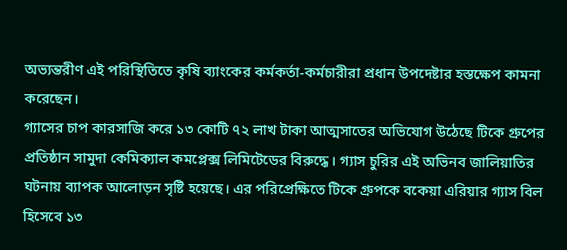অভ্যন্তরীণ এই পরিস্থিতিতে কৃষি ব্যাংকের কর্মকর্তা-কর্মচারীরা প্রধান উপদেষ্টার হস্তক্ষেপ কামনা করেছেন।
গ্যাসের চাপ কারসাজি করে ১৩ কোটি ৭২ লাখ টাকা আত্মসাতের অভিযোগ উঠেছে টিকে গ্রুপের প্রতিষ্ঠান সামুদা কেমিক্যাল কমপ্লেক্স লিমিটেডের বিরুদ্ধে। গ্যাস চুরির এই অভিনব জালিয়াতির ঘটনায় ব্যাপক আলোড়ন সৃষ্টি হয়েছে। এর পরিপ্রেক্ষিতে টিকে গ্রুপকে বকেয়া এরিয়ার গ্যাস বিল হিসেবে ১৩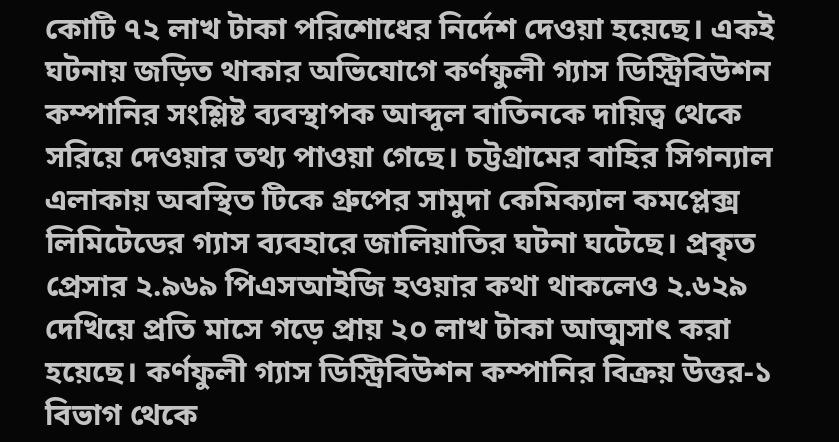কোটি ৭২ লাখ টাকা পরিশোধের নির্দেশ দেওয়া হয়েছে। একই ঘটনায় জড়িত থাকার অভিযোগে কর্ণফুলী গ্যাস ডিস্ট্রিবিউশন কম্পানির সংশ্লিষ্ট ব্যবস্থাপক আব্দুল বাতিনকে দায়িত্ব থেকে সরিয়ে দেওয়ার তথ্য পাওয়া গেছে। চট্টগ্রামের বাহির সিগন্যাল এলাকায় অবস্থিত টিকে গ্রুপের সামুদা কেমিক্যাল কমপ্লেক্স লিমিটেডের গ্যাস ব্যবহারে জালিয়াতির ঘটনা ঘটেছে। প্রকৃত প্রেসার ২.৯৬৯ পিএসআইজি হওয়ার কথা থাকলেও ২.৬২৯ দেখিয়ে প্রতি মাসে গড়ে প্রায় ২০ লাখ টাকা আত্মসাৎ করা হয়েছে। কর্ণফুলী গ্যাস ডিস্ট্রিবিউশন কম্পানির বিক্রয় উত্তর-১ বিভাগ থেকে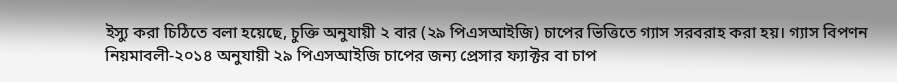ইস্যু করা চিঠিতে বলা হয়েছে, চুক্তি অনুযায়ী ২ বার (২৯ পিএসআইজি) চাপের ভিত্তিতে গ্যাস সরবরাহ করা হয়। গ্যাস বিপণন নিয়মাবলী-২০১৪ অনুযায়ী ২৯ পিএসআইজি চাপের জন্য প্রেসার ফ্যাক্টর বা চাপ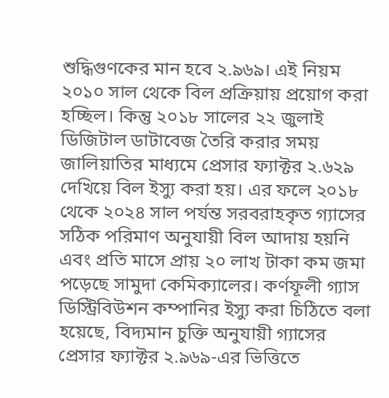শুদ্ধিগুণকের মান হবে ২.৯৬৯। এই নিয়ম ২০১০ সাল থেকে বিল প্রক্রিয়ায় প্রয়োগ করা হচ্ছিল। কিন্তু ২০১৮ সালের ২২ জুলাই ডিজিটাল ডাটাবেজ তৈরি করার সময় জালিয়াতির মাধ্যমে প্রেসার ফ্যাক্টর ২.৬২৯ দেখিয়ে বিল ইস্যু করা হয়। এর ফলে ২০১৮ থেকে ২০২৪ সাল পর্যন্ত সরবরাহকৃত গ্যাসের সঠিক পরিমাণ অনুযায়ী বিল আদায় হয়নি এবং প্রতি মাসে প্রায় ২০ লাখ টাকা কম জমা পড়েছে সামুদা কেমিক্যালের। কর্ণফূলী গ্যাস ডিস্ট্রিবিউশন কম্পানির ইস্যু করা চিঠিতে বলা হয়েছে, বিদ্যমান চুক্তি অনুযায়ী গ্যাসের প্রেসার ফ্যাক্টর ২.৯৬৯-এর ভিত্তিতে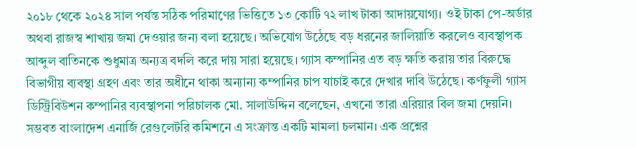২০১৮ থেকে ২০২৪ সাল পর্যন্ত সঠিক পরিমাণের ভিত্তিতে ১৩ কোটি ৭২ লাখ টাকা আদায়যোগ্য। ওই টাকা পে-অর্ডার অথবা রাজস্ব শাখায় জমা দেওয়ার জন্য বলা হয়েছে। অভিযোগ উঠেছে বড় ধরনের জালিয়াতি করলেও ব্যবস্থাপক আব্দুল বাতিনকে শুধুমাত্র অন্যত্র বদলি করে দায় সারা হয়েছে। গ্যাস কম্পানির এত বড় ক্ষতি করায় তার বিরুদ্ধে বিভাগীয় ব্যবস্থা গ্রহণ এবং তার অধীনে থাকা অন্যান্য কম্পানির চাপ যাচাই করে দেখার দাবি উঠেছে। কর্ণফুলী গ্যাস ডিস্ট্রিবিউশন কম্পানির ব্যবস্থাপনা পরিচালক মো. সালাউদ্দিন বলেছেন, এখনো তারা এরিয়ার বিল জমা দেয়নি। সম্ভবত বাংলাদেশ এনার্জি রেগুলেটরি কমিশনে এ সংক্রান্ত একটি মামলা চলমান। এক প্রশ্নের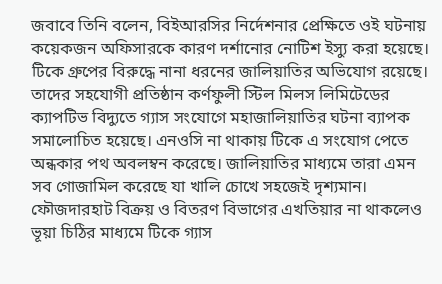জবাবে তিনি বলেন, বিইআরসির নির্দেশনার প্রেক্ষিতে ওই ঘটনায় কয়েকজন অফিসারকে কারণ দর্শানোর নোটিশ ইস্যু করা হয়েছে। টিকে গ্রুপের বিরুদ্ধে নানা ধরনের জালিয়াতির অভিযোগ রয়েছে। তাদের সহযোগী প্রতিষ্ঠান কর্ণফুলী স্টিল মিলস লিমিটেডের ক্যাপটিভ বিদ্যুতে গ্যাস সংযোগে মহাজালিয়াতির ঘটনা ব্যাপক সমালোচিত হয়েছে। এনওসি না থাকায় টিকে এ সংযোগ পেতে অন্ধকার পথ অবলম্বন করেছে। জালিয়াতির মাধ্যমে তারা এমন সব গোজামিল করেছে যা খালি চোখে সহজেই দৃশ্যমান। ফৌজদারহাট বিক্রয় ও বিতরণ বিভাগের এখতিয়ার না থাকলেও ভূয়া চিঠির মাধ্যমে টিকে গ্যাস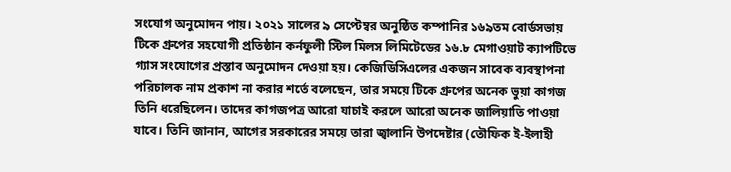সংযোগ অনুমোদন পায়। ২০২১ সালের ৯ সেপ্টেম্বর অনুষ্ঠিত কম্পানির ১৬৯তম বোর্ডসভায় টিকে গ্রুপের সহযোগী প্রতিষ্ঠান কর্নফুলী স্টিল মিলস লিমিটেডের ১৬.৮ মেগাওয়াট ক্যাপটিভে গ্যাস সংযোগের প্রস্তাব অনুমোদন দেওয়া হয়। কেজিডিসিএলের একজন সাবেক ব্যবস্থাপনা পরিচালক নাম প্রকাশ না করার শর্তে বলেছেন, তার সময়ে টিকে গ্রুপের অনেক ভুয়া কাগজ তিনি ধরেছিলেন। তাদের কাগজপত্র আরো যাচাই করলে আরো অনেক জালিয়াতি পাওয়া যাবে। তিনি জানান, আগের সরকারের সময়ে তারা জ্বালানি উপদেষ্টার (তৌফিক ই-ইলাহী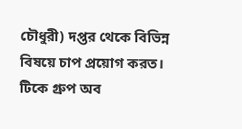চৌধুরী) দপ্তর থেকে বিভিন্ন বিষয়ে চাপ প্রয়োগ করত। টিকে গ্রুপ অব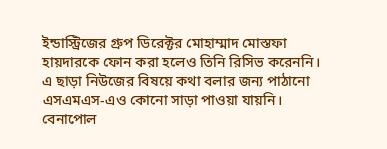ইন্ডাস্ট্রিজের গ্রুপ ডিরেক্টর মোহাম্মাদ মোস্তফা হায়দারকে ফোন করা হলেও তিনি রিসিভ করেননি। এ ছাড়া নিউজের বিষয়ে কথা বলার জন্য পাঠানো এসএমএস-এও কোনো সাড়া পাওয়া যায়নি।
বেনাপোল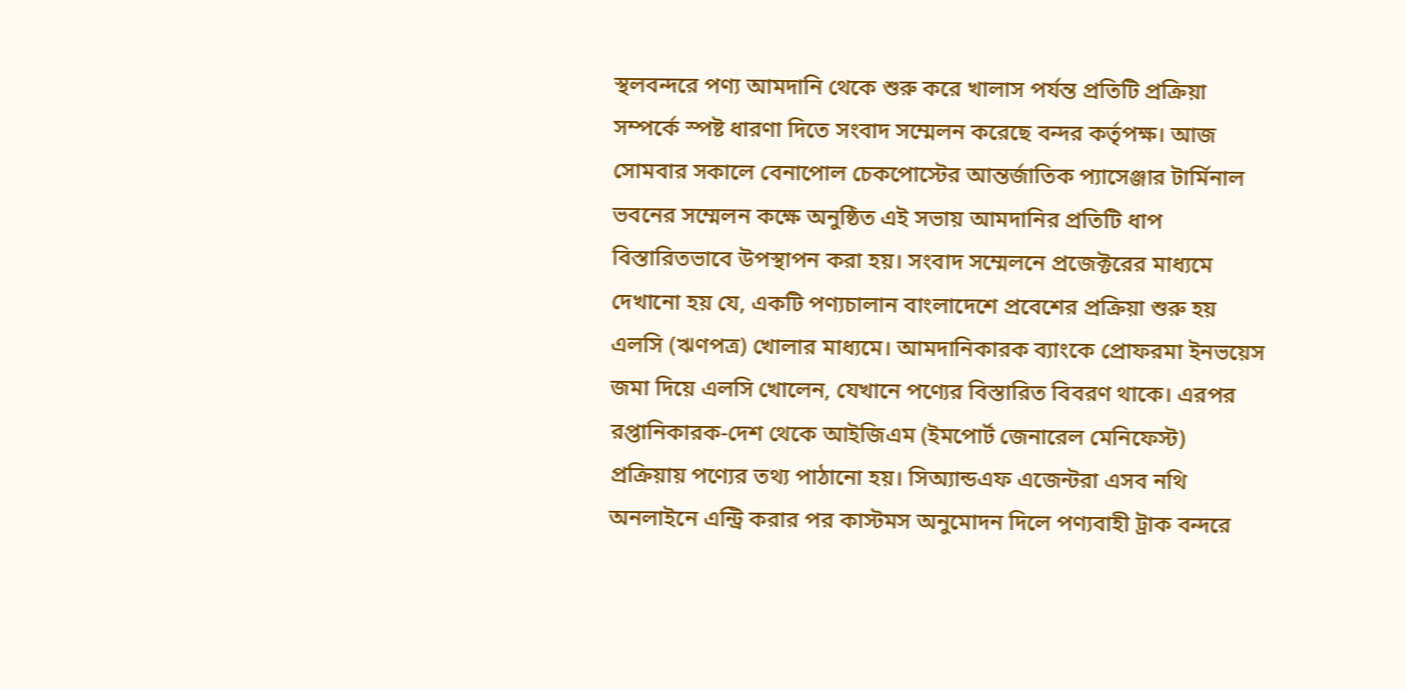স্থলবন্দরে পণ্য আমদানি থেকে শুরু করে খালাস পর্যন্ত প্রতিটি প্রক্রিয়া সম্পর্কে স্পষ্ট ধারণা দিতে সংবাদ সম্মেলন করেছে বন্দর কর্তৃপক্ষ। আজ সোমবার সকালে বেনাপোল চেকপোস্টের আন্তর্জাতিক প্যাসেঞ্জার টার্মিনাল ভবনের সম্মেলন কক্ষে অনুষ্ঠিত এই সভায় আমদানির প্রতিটি ধাপ বিস্তারিতভাবে উপস্থাপন করা হয়। সংবাদ সম্মেলনে প্রজেক্টরের মাধ্যমে দেখানো হয় যে, একটি পণ্যচালান বাংলাদেশে প্রবেশের প্রক্রিয়া শুরু হয় এলসি (ঋণপত্র) খোলার মাধ্যমে। আমদানিকারক ব্যাংকে প্রোফরমা ইনভয়েস জমা দিয়ে এলসি খোলেন, যেখানে পণ্যের বিস্তারিত বিবরণ থাকে। এরপর রপ্তানিকারক-দেশ থেকে আইজিএম (ইমপোর্ট জেনারেল মেনিফেস্ট) প্রক্রিয়ায় পণ্যের তথ্য পাঠানো হয়। সিঅ্যান্ডএফ এজেন্টরা এসব নথি অনলাইনে এন্ট্রি করার পর কাস্টমস অনুমোদন দিলে পণ্যবাহী ট্রাক বন্দরে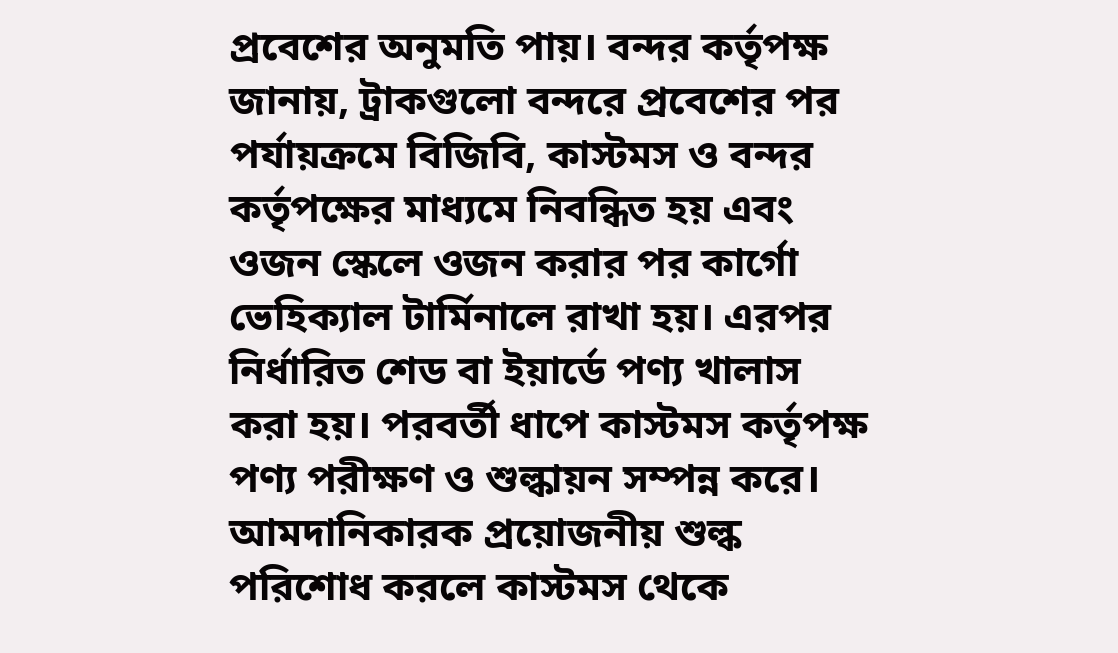প্রবেশের অনুমতি পায়। বন্দর কর্তৃপক্ষ জানায়, ট্রাকগুলো বন্দরে প্রবেশের পর পর্যায়ক্রমে বিজিবি, কাস্টমস ও বন্দর কর্তৃপক্ষের মাধ্যমে নিবন্ধিত হয় এবং ওজন স্কেলে ওজন করার পর কার্গো ভেহিক্যাল টার্মিনালে রাখা হয়। এরপর নির্ধারিত শেড বা ইয়ার্ডে পণ্য খালাস করা হয়। পরবর্তী ধাপে কাস্টমস কর্তৃপক্ষ পণ্য পরীক্ষণ ও শুল্কায়ন সম্পন্ন করে। আমদানিকারক প্রয়োজনীয় শুল্ক পরিশোধ করলে কাস্টমস থেকে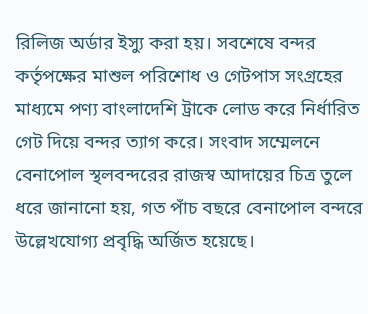রিলিজ অর্ডার ইস্যু করা হয়। সবশেষে বন্দর কর্তৃপক্ষের মাশুল পরিশোধ ও গেটপাস সংগ্রহের মাধ্যমে পণ্য বাংলাদেশি ট্রাকে লোড করে নির্ধারিত গেট দিয়ে বন্দর ত্যাগ করে। সংবাদ সম্মেলনে বেনাপোল স্থলবন্দরের রাজস্ব আদায়ের চিত্র তুলে ধরে জানানো হয়, গত পাঁচ বছরে বেনাপোল বন্দরে উল্লেখযোগ্য প্রবৃদ্ধি অর্জিত হয়েছে।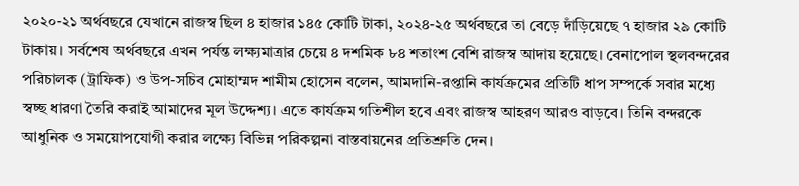২০২০-২১ অর্থবছরে যেখানে রাজস্ব ছিল ৪ হাজার ১৪৫ কোটি টাকা, ২০২৪-২৫ অর্থবছরে তা বেড়ে দাঁড়িয়েছে ৭ হাজার ২৯ কোটি টাকায়। সর্বশেষ অর্থবছরে এখন পর্যন্ত লক্ষ্যমাত্রার চেয়ে ৪ দশমিক ৮৪ শতাংশ বেশি রাজস্ব আদায় হয়েছে। বেনাপোল স্থলবন্দরের পরিচালক (ট্রাফিক) ও উপ-সচিব মোহাম্মদ শামীম হোসেন বলেন, আমদানি-রপ্তানি কার্যক্রমের প্রতিটি ধাপ সম্পর্কে সবার মধ্যে স্বচ্ছ ধারণা তৈরি করাই আমাদের মূল উদ্দেশ্য। এতে কার্যক্রম গতিশীল হবে এবং রাজস্ব আহরণ আরও বাড়বে। তিনি বন্দরকে আধুনিক ও সময়োপযোগী করার লক্ষ্যে বিভিন্ন পরিকল্পনা বাস্তবায়নের প্রতিশ্রুতি দেন।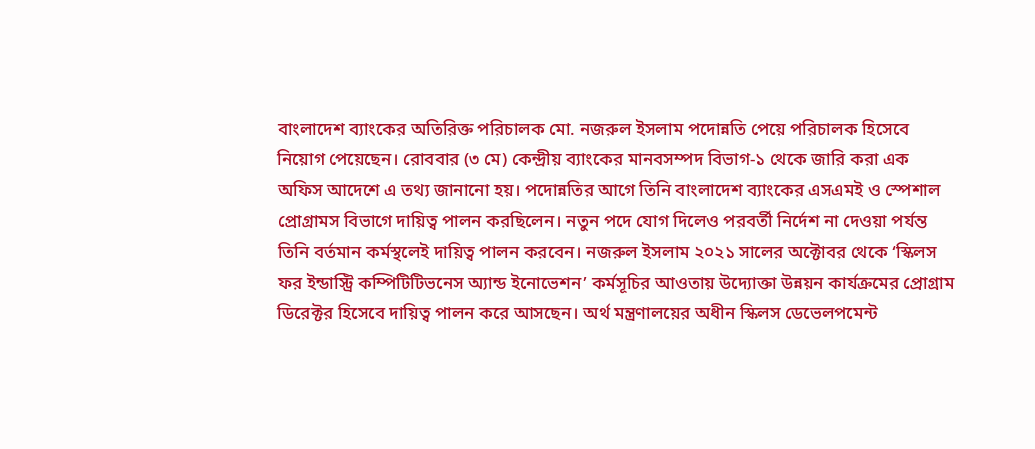বাংলাদেশ ব্যাংকের অতিরিক্ত পরিচালক মো. নজরুল ইসলাম পদোন্নতি পেয়ে পরিচালক হিসেবে নিয়োগ পেয়েছেন। রোববার (৩ মে) কেন্দ্রীয় ব্যাংকের মানবসম্পদ বিভাগ-১ থেকে জারি করা এক অফিস আদেশে এ তথ্য জানানো হয়। পদোন্নতির আগে তিনি বাংলাদেশ ব্যাংকের এসএমই ও স্পেশাল প্রোগ্রামস বিভাগে দায়িত্ব পালন করছিলেন। নতুন পদে যোগ দিলেও পরবর্তী নির্দেশ না দেওয়া পর্যন্ত তিনি বর্তমান কর্মস্থলেই দায়িত্ব পালন করবেন। নজরুল ইসলাম ২০২১ সালের অক্টোবর থেকে ‘স্কিলস ফর ইন্ডাস্ট্রি কম্পিটিটিভনেস অ্যান্ড ইনোভেশন’ কর্মসূচির আওতায় উদ্যোক্তা উন্নয়ন কার্যক্রমের প্রোগ্রাম ডিরেক্টর হিসেবে দায়িত্ব পালন করে আসছেন। অর্থ মন্ত্রণালয়ের অধীন স্কিলস ডেভেলপমেন্ট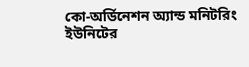কো-অর্ডিনেশন অ্যান্ড মনিটরিং ইউনিটের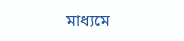মাধ্যমে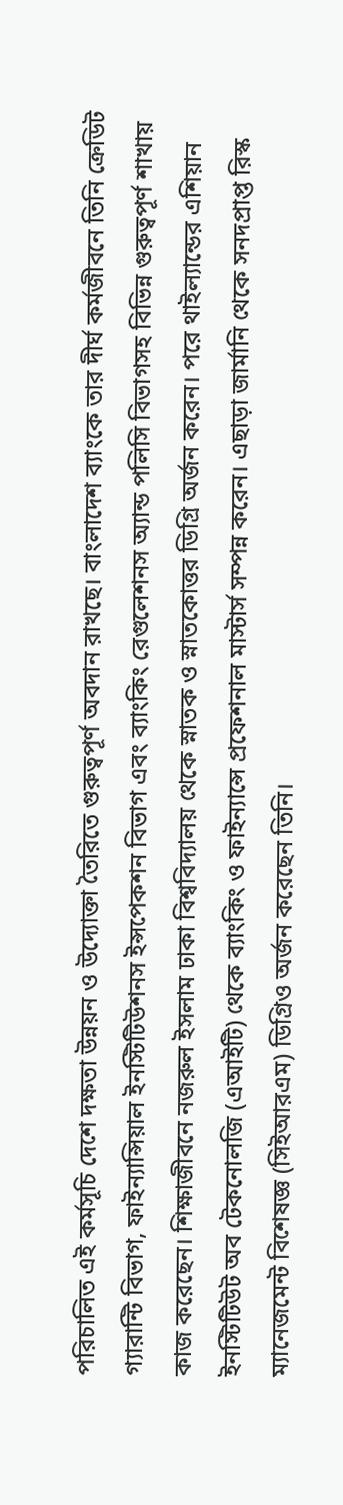পরিচালিত এই কর্মসূচি দেশে দক্ষতা উন্নয়ন ও উদ্যোক্তা তৈরিতে গুরুত্বপূর্ণ অবদান রাখছে। বাংলাদেশ ব্যাংকে তার দীর্ঘ কর্মজীবনে তিনি ক্রেডিট গ্যারান্টি বিভাগ, ফাইন্যান্সিয়াল ইনস্টিটিউশনস ইন্সপেকশন বিভাগ এবং ব্যাংকিং রেগুলেশনস অ্যান্ড পলিসি বিভাগসহ বিভিন্ন গুরুত্বপূর্ণ শাখায় কাজ করেছেন। শিক্ষাজীবনে নজরুল ইসলাম ঢাকা বিশ্ববিদ্যালয় থেকে স্নাতক ও স্নাতকোত্তর ডিগ্রি অর্জন করেন। পরে থাইল্যান্ডের এশিয়ান ইনস্টিটিউট অব টেকনোলজি (এআইটি) থেকে ব্যাংকিং ও ফাইন্যান্সে প্রফেশনাল মাস্টার্স সম্পন্ন করেন। এছাড়া জার্মানি থেকে সনদপ্রাপ্ত রিস্ক ম্যানেজমেন্ট বিশেষজ্ঞ (সিইআরএম) ডিগ্রিও অর্জন করেছেন তিনি।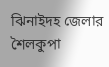ঝিনাইদহ জেলার শৈলকুপা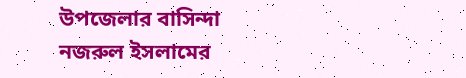উপজেলার বাসিন্দা নজরুল ইসলামের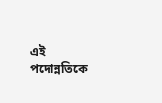এই পদোন্নতিকে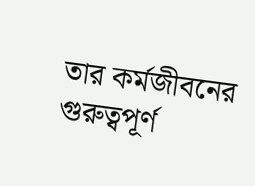তার কর্মজীবনের গুরুত্বপূর্ণ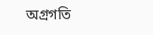অগ্রগতি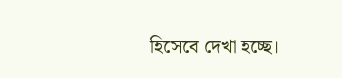হিসেবে দেখা হচ্ছে।